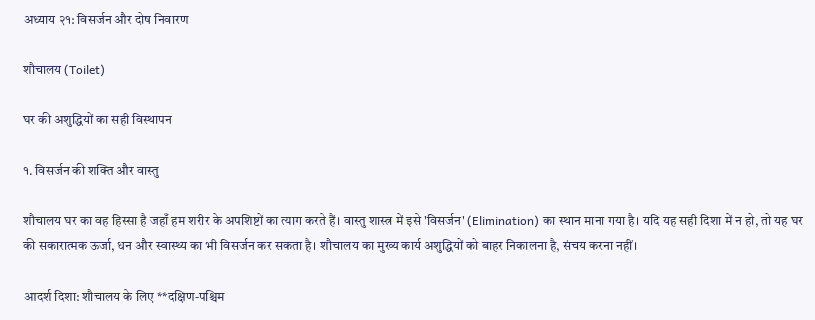अध्याय २१: विसर्जन और दोष निवारण

शौचालय (Toilet)

घर की अशुद्धियों का सही विस्थापन

१. विसर्जन की शक्ति और वास्तु

शौचालय घर का वह हिस्सा है जहाँ हम शरीर के अपशिष्टों का त्याग करते हैं। वास्तु शास्त्र में इसे 'विसर्जन' (Elimination) का स्थान माना गया है। यदि यह सही दिशा में न हो, तो यह घर की सकारात्मक ऊर्जा, धन और स्वास्थ्य का भी विसर्जन कर सकता है। शौचालय का मुख्य कार्य अशुद्धियों को बाहर निकालना है, संचय करना नहीं।

आदर्श दिशा: शौचालय के लिए **दक्षिण-पश्चिम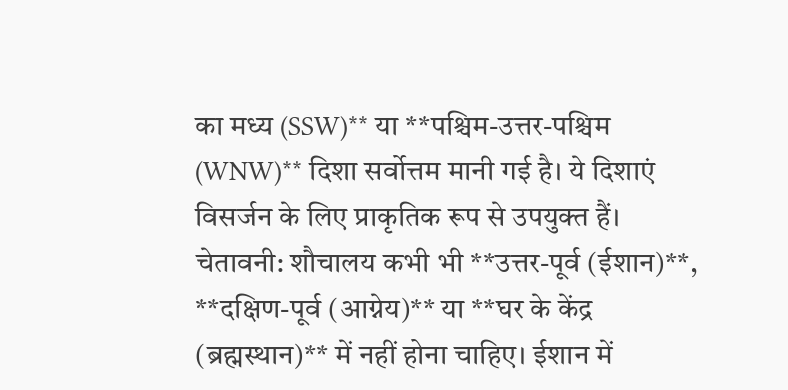का मध्य (SSW)** या **पश्चिम-उत्तर-पश्चिम (WNW)** दिशा सर्वोत्तम मानी गई है। ये दिशाएं विसर्जन के लिए प्राकृतिक रूप से उपयुक्त हैं।
चेतावनी: शौचालय कभी भी **उत्तर-पूर्व (ईशान)**, **दक्षिण-पूर्व (आग्नेय)** या **घर के केंद्र (ब्रह्मस्थान)** में नहीं होना चाहिए। ईशान में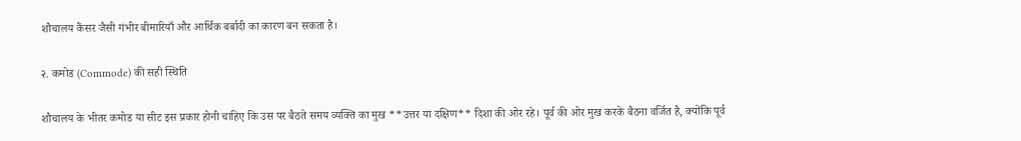शौचालय कैंसर जैसी गंभीर बीमारियाँ और आर्थिक बर्बादी का कारण बन सकता है।

२. कमोड (Commode) की सही स्थिति

शौचालय के भीतर कमोड या सीट इस प्रकार होनी चाहिए कि उस पर बैठते समय व्यक्ति का मुख **उत्तर या दक्षिण** दिशा की ओर रहे। पूर्व की ओर मुख करके बैठना वर्जित है, क्योंकि पूर्व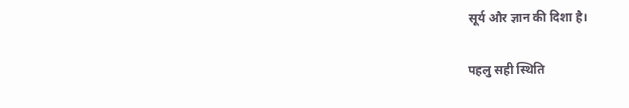सूर्य और ज्ञान की दिशा है।

पहलु सही स्थिति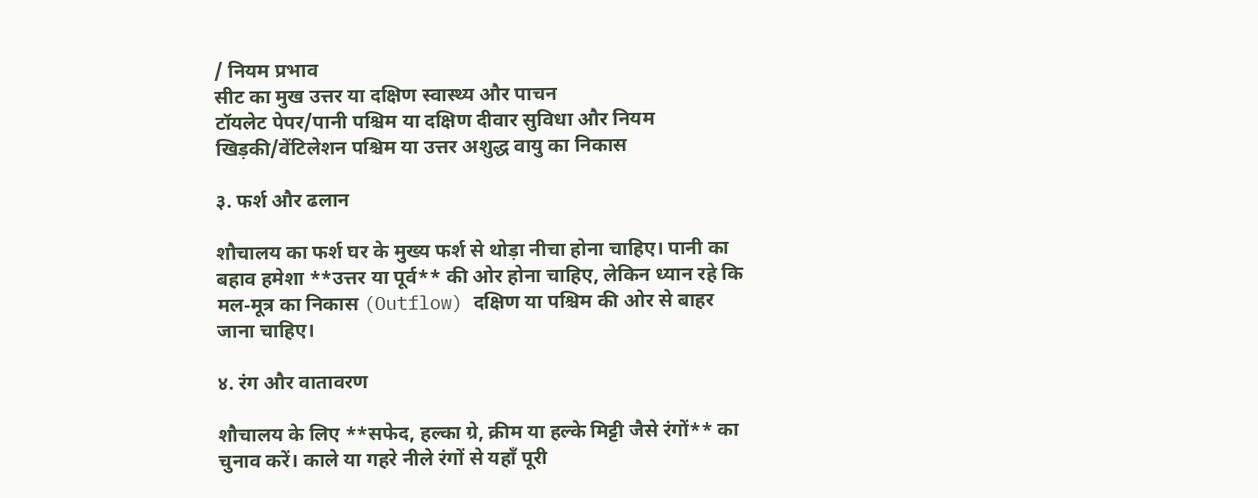/ नियम प्रभाव
सीट का मुख उत्तर या दक्षिण स्वास्थ्य और पाचन
टॉयलेट पेपर/पानी पश्चिम या दक्षिण दीवार सुविधा और नियम
खिड़की/वेंटिलेशन पश्चिम या उत्तर अशुद्ध वायु का निकास

३. फर्श और ढलान

शौचालय का फर्श घर के मुख्य फर्श से थोड़ा नीचा होना चाहिए। पानी का बहाव हमेशा **उत्तर या पूर्व** की ओर होना चाहिए, लेकिन ध्यान रहे कि मल-मूत्र का निकास (Outflow) दक्षिण या पश्चिम की ओर से बाहर जाना चाहिए।

४. रंग और वातावरण

शौचालय के लिए **सफेद, हल्का ग्रे, क्रीम या हल्के मिट्टी जैसे रंगों** का चुनाव करें। काले या गहरे नीले रंगों से यहाँ पूरी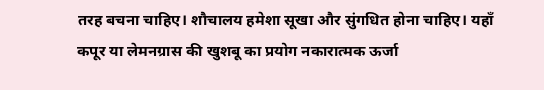तरह बचना चाहिए। शौचालय हमेशा सूखा और सुंगधित होना चाहिए। यहाँ कपूर या लेमनग्रास की खुशबू का प्रयोग नकारात्मक ऊर्जा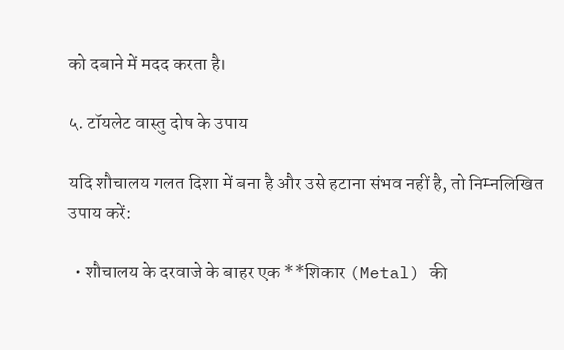को दबाने में मदद करता है।

५. टॉयलेट वास्तु दोष के उपाय

यदि शौचालय गलत दिशा में बना है और उसे हटाना संभव नहीं है, तो निम्नलिखित उपाय करें:

  • शौचालय के दरवाजे के बाहर एक **शिकार (Metal) की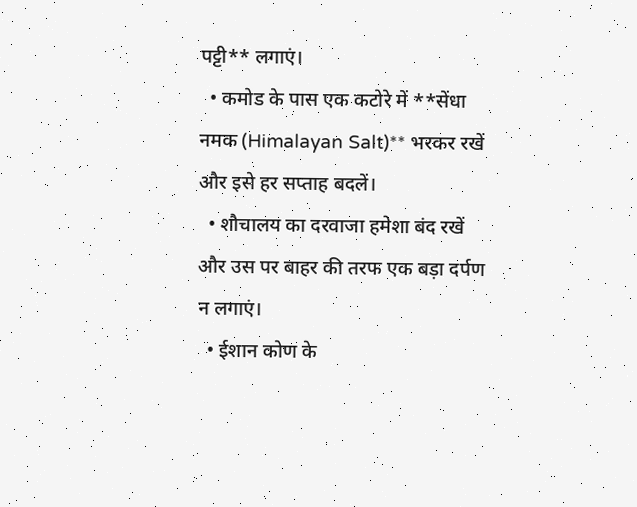पट्टी** लगाएं।
  • कमोड के पास एक कटोरे में **सेंधा नमक (Himalayan Salt)** भरकर रखें और इसे हर सप्ताह बदलें।
  • शौचालय का दरवाजा हमेशा बंद रखें और उस पर बाहर की तरफ एक बड़ा दर्पण न लगाएं।
  • ईशान कोण के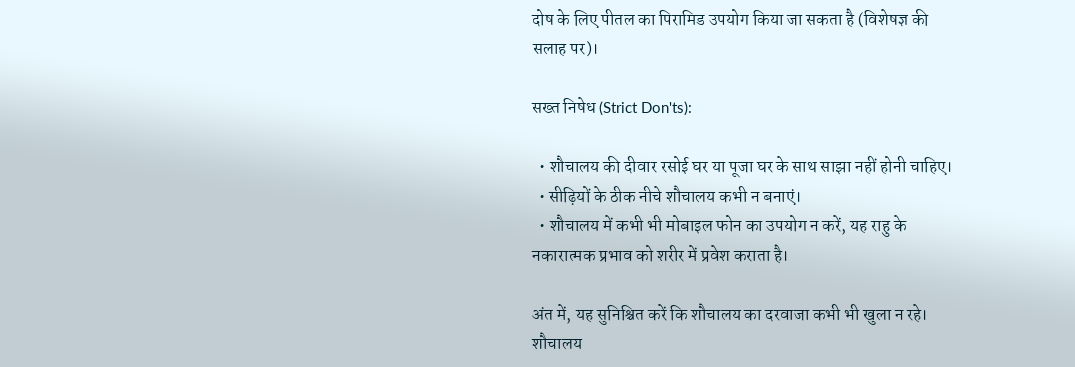दोष के लिए पीतल का पिरामिड उपयोग किया जा सकता है (विशेषज्ञ की सलाह पर)।

सख्त निषेध (Strict Don'ts):

  • शौचालय की दीवार रसोई घर या पूजा घर के साथ साझा नहीं होनी चाहिए।
  • सीढ़ियों के ठीक नीचे शौचालय कभी न बनाएं।
  • शौचालय में कभी भी मोबाइल फोन का उपयोग न करें, यह राहु के नकारात्मक प्रभाव को शरीर में प्रवेश कराता है।

अंत में, यह सुनिश्चित करें कि शौचालय का दरवाजा कभी भी खुला न रहे। शौचालय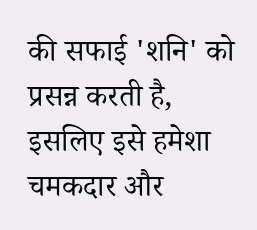की सफाई 'शनि' को प्रसन्न करती है, इसलिए इसे हमेशा चमकदार और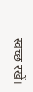स्वच्छ रखें।